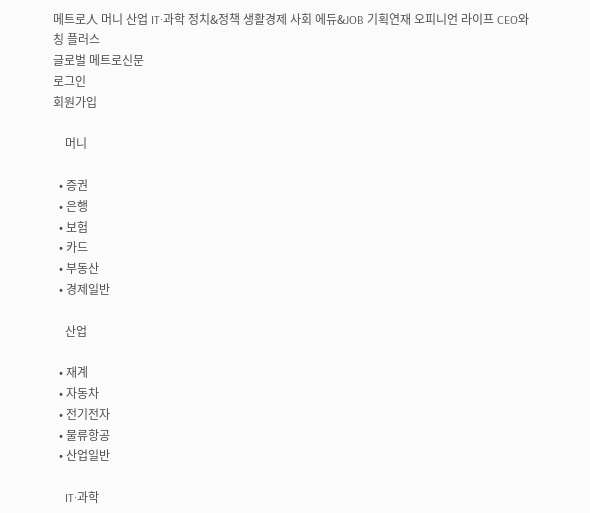메트로人 머니 산업 IT·과학 정치&정책 생활경제 사회 에듀&JOB 기획연재 오피니언 라이프 CEO와칭 플러스
글로벌 메트로신문
로그인
회원가입

    머니

  • 증권
  • 은행
  • 보험
  • 카드
  • 부동산
  • 경제일반

    산업

  • 재계
  • 자동차
  • 전기전자
  • 물류항공
  • 산업일반

    IT·과학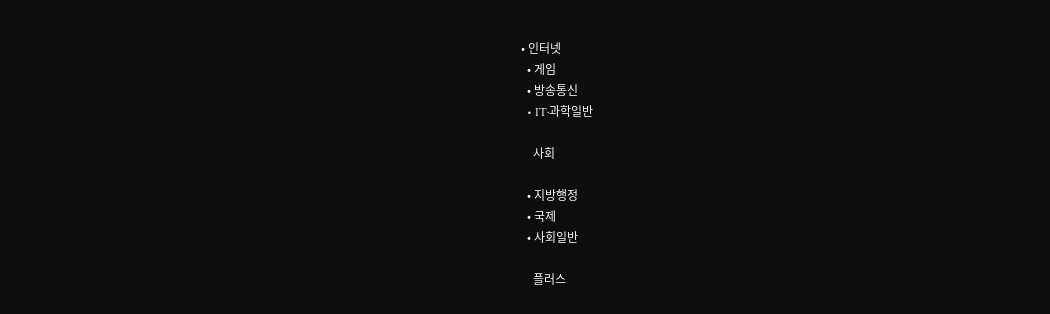• 인터넷
  • 게임
  • 방송통신
  • IT·과학일반

    사회

  • 지방행정
  • 국제
  • 사회일반

    플러스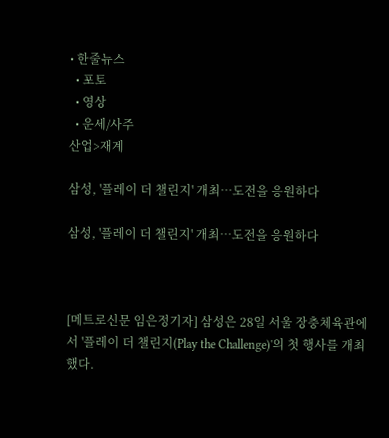• 한줄뉴스
  • 포토
  • 영상
  • 운세/사주
산업>재계

삼성, '플레이 더 챌린지' 개최…도전을 응원하다

삼성, '플레이 더 챌린지' 개최…도전을 응원하다



[메트로신문 임은정기자] 삼성은 28일 서울 장충체육관에서 '플레이 더 챌린지(Play the Challenge)'의 첫 행사를 개최했다.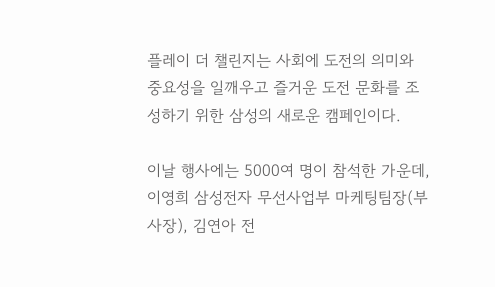플레이 더 챌린지는 사회에 도전의 의미와 중요성을 일깨우고 즐거운 도전 문화를 조성하기 위한 삼성의 새로운 캠페인이다.

이날 행사에는 5000여 명이 참석한 가운데, 이영희 삼성전자 무선사업부 마케팅팀장(부사장), 김연아 전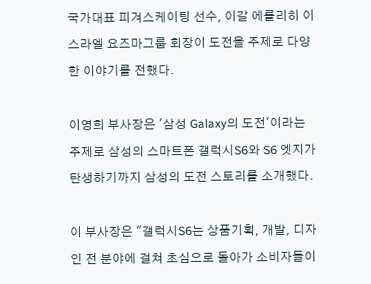국가대표 피겨스케이팅 선수, 이갈 에를리히 이스라엘 요즈마그룹 회장이 도전을 주제로 다양한 이야기를 전했다.

이영희 부사장은 '삼성 Galaxy의 도전'이라는 주제로 삼성의 스마트폰 갤럭시S6와 S6 엣지가 탄생하기까지 삼성의 도전 스토리를 소개했다.

이 부사장은 "갤럭시S6는 상품기획, 개발, 디자인 전 분야에 걸쳐 초심으로 돌아가 소비자들이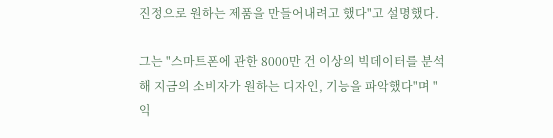진정으로 원하는 제품을 만들어내려고 했다"고 설명했다.

그는 "스마트폰에 관한 8000만 건 이상의 빅데이터를 분석해 지금의 소비자가 원하는 디자인, 기능을 파악했다"며 "익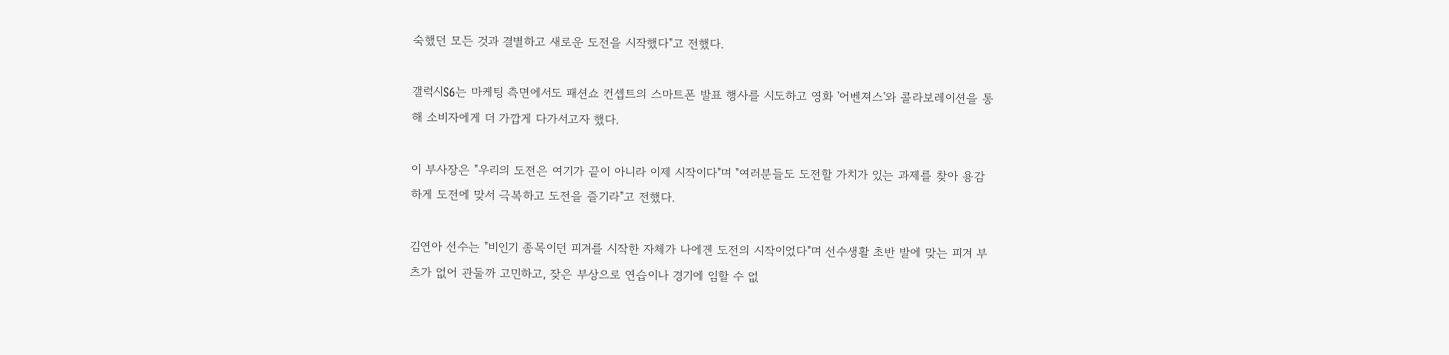숙했던 모든 것과 결별하고 새로운 도전을 시작했다"고 전했다.

갤럭시S6는 마케팅 측면에서도 패션쇼 컨셉트의 스마트폰 발표 행사를 시도하고 영화 '어벤져스'와 콜라보레이션을 통해 소비자에게 더 가깝게 다가서고자 했다.

이 부사장은 "우리의 도전은 여기가 끝이 아니라 이제 시작이다"며 "여러분들도 도전할 가치가 있는 과제를 찾아 용감하게 도전에 맞서 극복하고 도전을 즐기라"고 전했다.

김연아 선수는 "비인기 종목이던 피겨를 시작한 자체가 나에겐 도전의 시작이었다"며 선수생활 초반 발에 맞는 피겨 부츠가 없어 관둘까 고민하고, 잦은 부상으로 연습이나 경기에 임할 수 없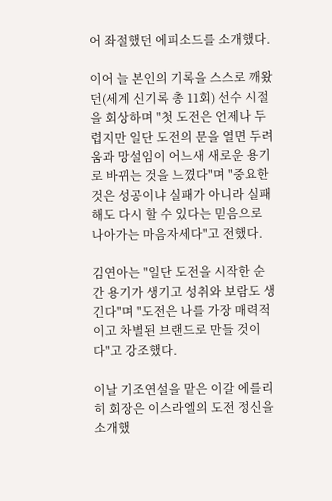어 좌절했던 에피소드를 소개했다.

이어 늘 본인의 기록을 스스로 깨왔던(세계 신기록 총 11회) 선수 시절을 회상하며 "첫 도전은 언제나 두렵지만 일단 도전의 문을 열면 두려움과 망설임이 어느새 새로운 용기로 바뀌는 것을 느꼈다"며 "중요한 것은 성공이냐 실패가 아니라 실패해도 다시 할 수 있다는 믿음으로 나아가는 마음자세다"고 전했다.

김연아는 "일단 도전을 시작한 순간 용기가 생기고 성취와 보람도 생긴다"며 "도전은 나를 가장 매력적이고 차별된 브랜드로 만들 것이다"고 강조했다.

이날 기조연설을 맡은 이갈 에를리히 회장은 이스라엘의 도전 정신을 소개했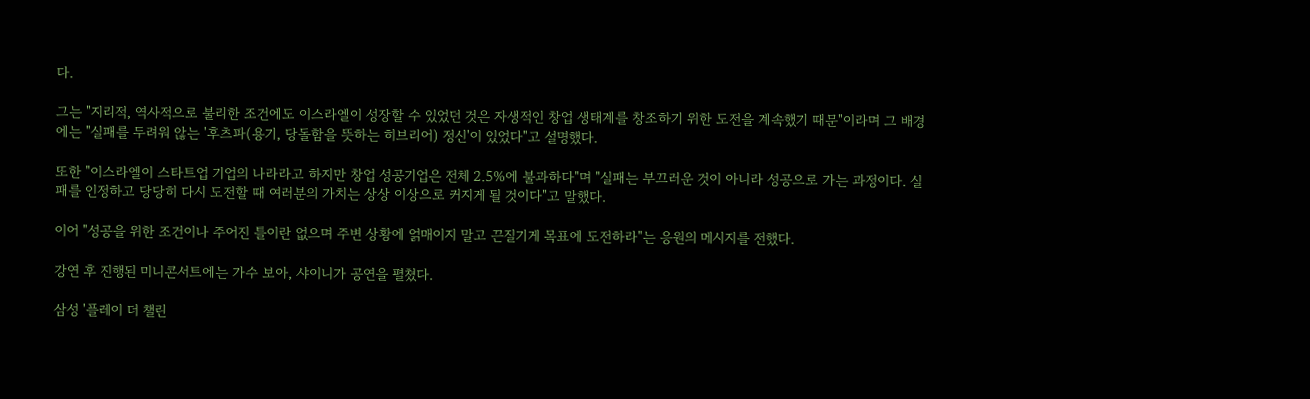다.

그는 "지리적, 역사적으로 불리한 조건에도 이스라엘이 성장할 수 있었던 것은 자생적인 창업 생태계를 창조하기 위한 도전을 계속했기 때문"이라며 그 배경에는 "실패를 두려워 않는 '후츠파(용기, 당돌함을 뜻하는 히브리어) 정신'이 있었다"고 설명했다.

또한 "이스라엘이 스타트업 기업의 나라라고 하지만 창업 성공기업은 전체 2.5%에 불과하다"며 "실패는 부끄러운 것이 아니라 성공으로 가는 과정이다. 실패를 인정하고 당당히 다시 도전할 때 여러분의 가치는 상상 이상으로 커지게 될 것이다"고 말했다.

이어 "성공을 위한 조건이나 주어진 틀이란 없으며 주변 상황에 얽매이지 말고 끈질기게 목표에 도전하라"는 응원의 메시지를 전했다.

강연 후 진행된 미니콘서트에는 가수 보아, 샤이니가 공연을 펼쳤다.

삼성 '플레이 더 챌린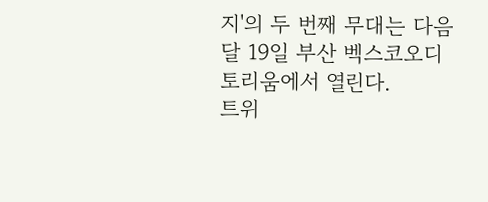지'의 두 번째 무대는 다음달 19일 부산 벡스코오디토리움에서 열린다.
트위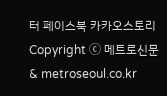터 페이스북 카카오스토리 Copyright ⓒ 메트로신문 & metroseoul.co.kr